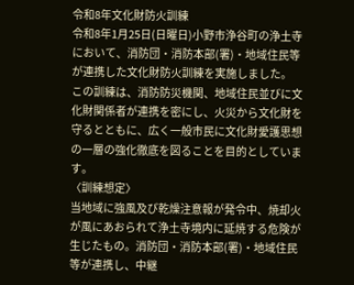令和8年文化財防火訓練
令和8年1月25日(日曜日)小野市浄谷町の浄土寺において、消防団・消防本部(署)・地域住民等が連携した文化財防火訓練を実施しました。
この訓練は、消防防災機関、地域住民並びに文化財関係者が連携を密にし、火災から文化財を守るとともに、広く一般市民に文化財愛護思想の一層の強化徹底を図ることを目的としています。
〈訓練想定〉
当地域に強風及び乾燥注意報が発令中、焼却火が風にあおられて浄土寺境内に延焼する危険が生じたもの。消防団・消防本部(署)・地域住民等が連携し、中継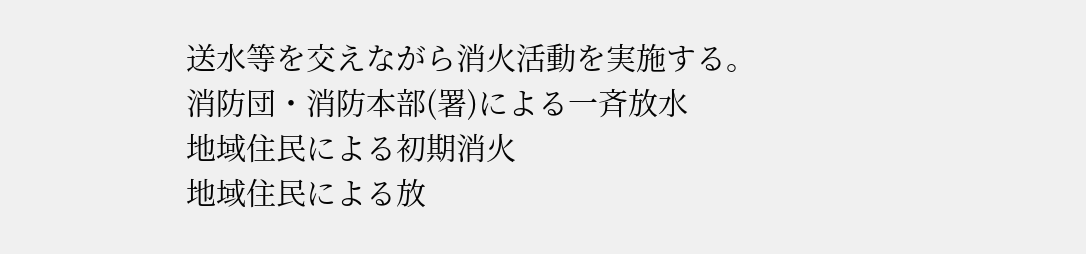送水等を交えながら消火活動を実施する。
消防団・消防本部(署)による一斉放水
地域住民による初期消火
地域住民による放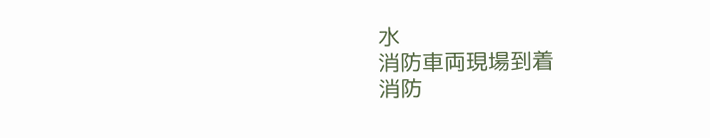水
消防車両現場到着
消防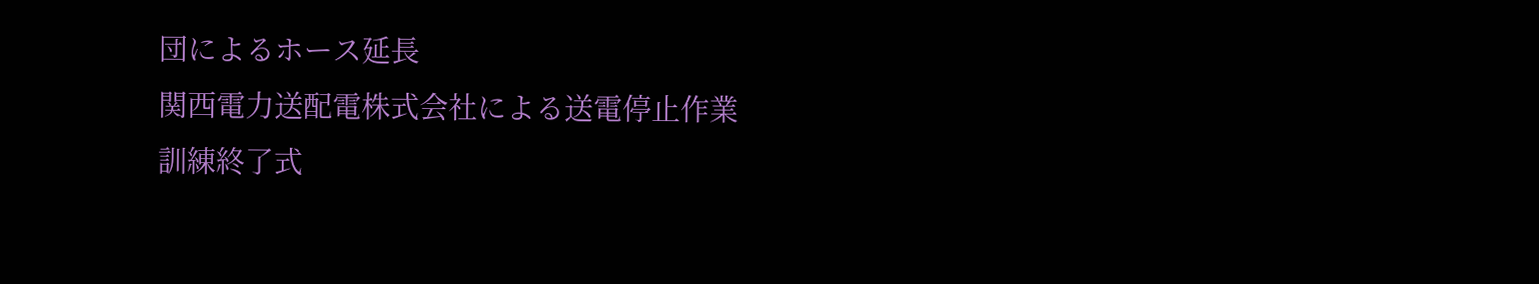団によるホース延長
関西電力送配電株式会社による送電停止作業
訓練終了式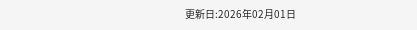更新日:2026年02月01日